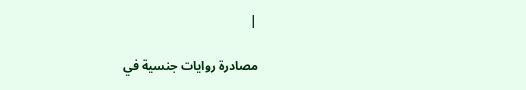|

مصادرة روايات جنسية في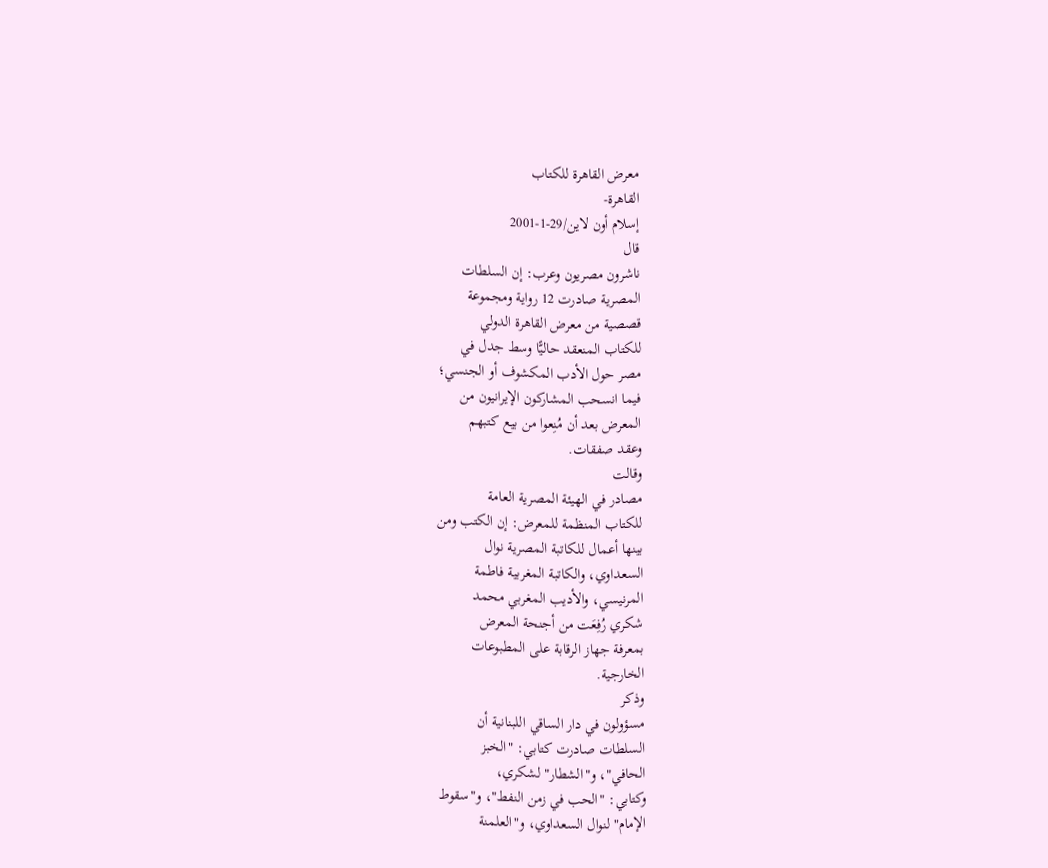معرض القاهرة للكتاب
القاهرة-
إسلام أون لاين/29-1-2001
قال
ناشرون مصريون وعرب: إن السلطات
المصرية صادرت 12 رواية ومجموعة
قصصية من معرض القاهرة الدولي
للكتاب المنعقد حاليًّا وسط جدل في
مصر حول الأدب المكشوف أو الجنسي؛
فيما انسحب المشاركون الإيرانيون من
المعرض بعد أن مُنِعوا من بيع كتبهم
وعقد صفقات.
وقالت
مصادر في الهيئة المصرية العامة
للكتاب المنظمة للمعرض: إن الكتب ومن
بينها أعمال للكاتبة المصرية نوال
السعداوي، والكاتبة المغربية فاطمة
المرنيسي، والأديب المغربي محمد
شكري رُفِعَت من أجنحة المعرض
بمعرفة جهاز الرقابة على المطبوعات
الخارجية.
وذكر
مسؤولون في دار الساقي اللبنانية أن
السلطات صادرت كتابي: "الخبز
الحافي"، و"الشطار" لشكري،
وكتابي: "الحب في زمن النفط"، و"سقوط
الإمام" لنوال السعداوي، و"العلمنة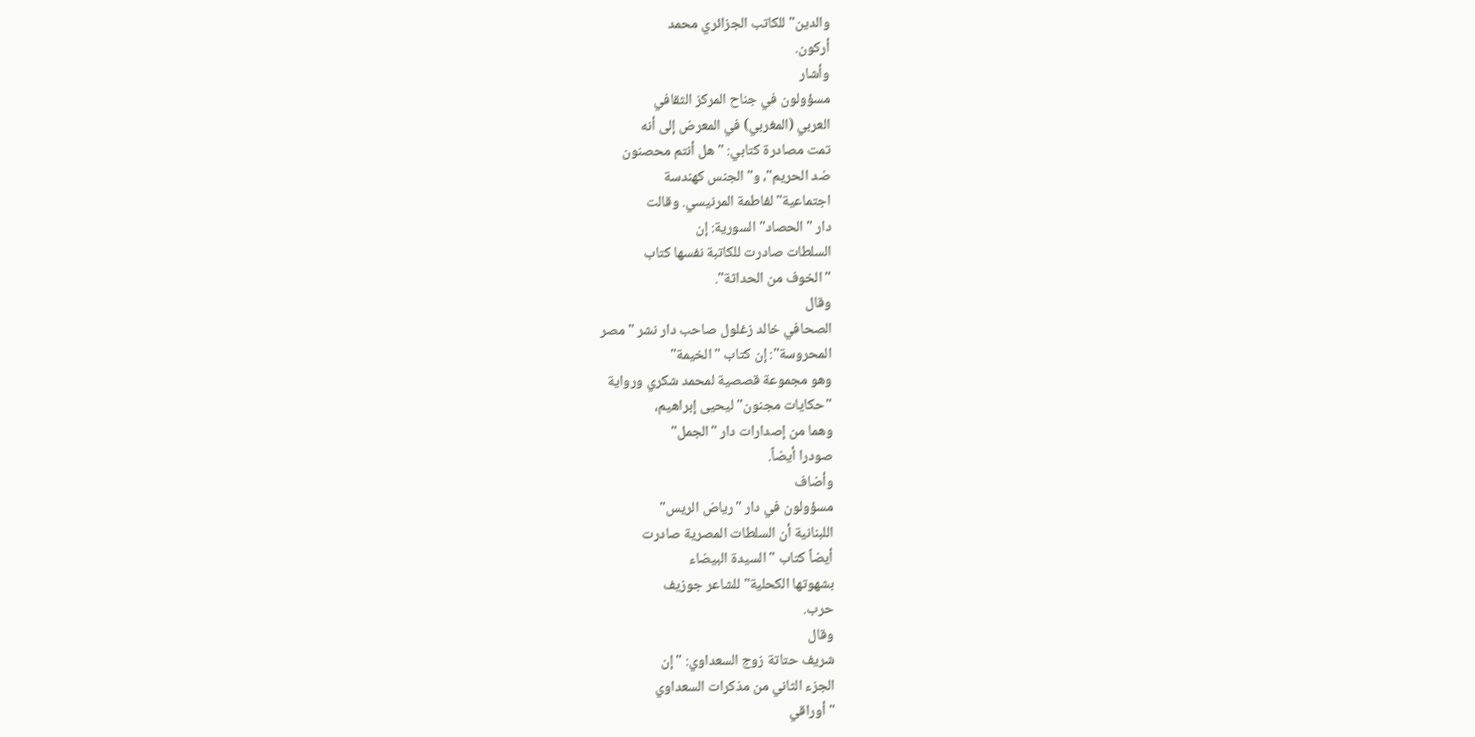والدين" للكاتب الجزائري محمد
أركون.
وأشار
مسؤولون في جناح المركز الثقافي
العربي (المغربي) في المعرض إلى أنه
تمت مصادرة كتابي: "هل أنتم محصنون
ضد الحريم"، و"الجنس كهندسة
اجتماعية" لفاطمة المرنيسي. وقالت
دار "الحصاد" السورية: إن
السلطات صادرت للكاتبة نفسها كتاب
"الخوف من الحداثة".
وقال
الصحافي خالد زغلول صاحب دار نشر "مصر
المحروسة": إن كتاب "الخيمة"
وهو مجموعة قصصية لمحمد شكري ورواية
"حكايات مجنون" ليحيى إبراهيم،
وهما من إصدارات دار "الجمل"
صودرا أيضاً.
وأضاف
مسؤولون في دار "رياض الريس"
اللبنانية أن السلطات المصرية صادرت
أيضاً كتاب "السيدة البيضاء
بشهوتها الكحلية" للشاعر جوزيف
حرب.
وقال
شريف حتاتة زوج السعداوي: "إن
الجزء الثاني من مذكرات السعداوي
"أوراقي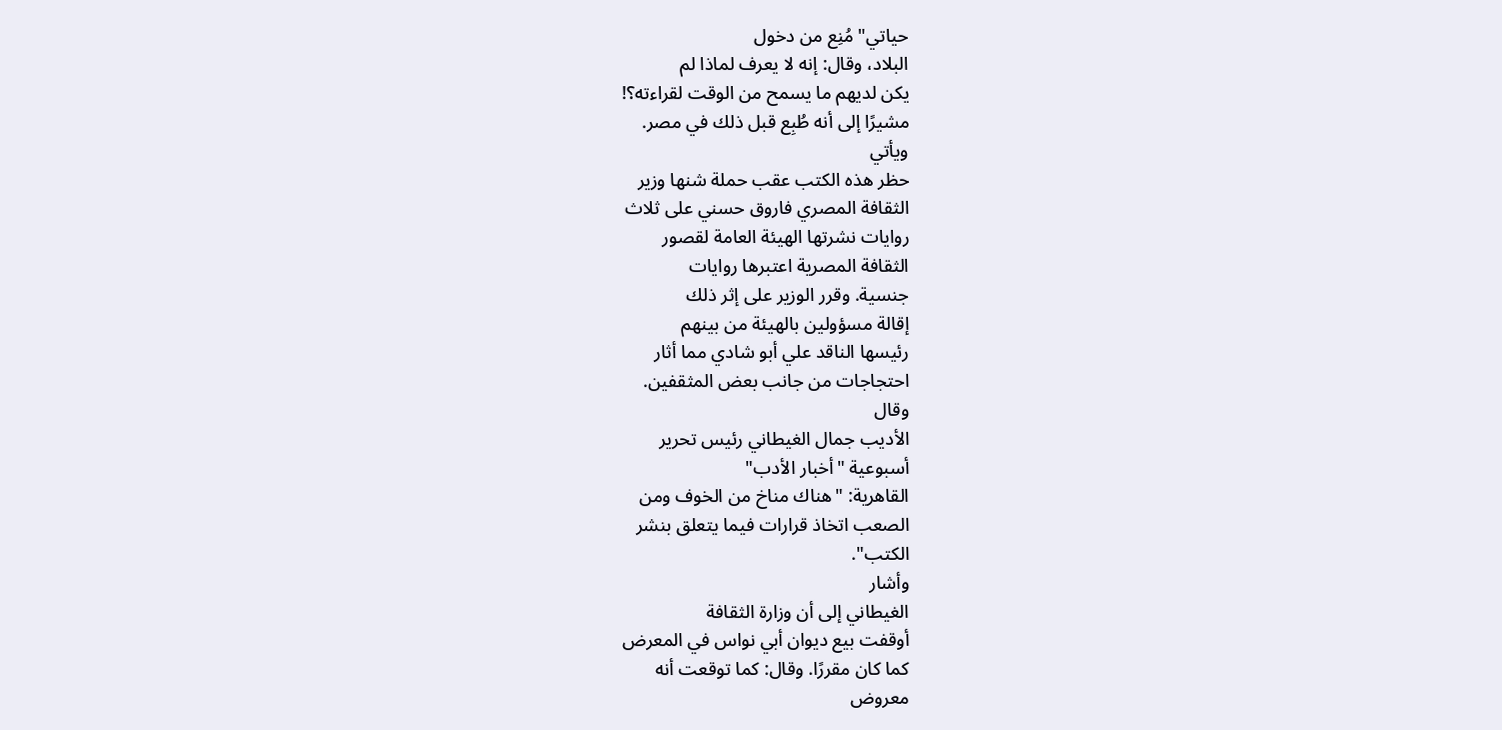حياتي" مُنِع من دخول
البلاد، وقال: إنه لا يعرف لماذا لم
يكن لديهم ما يسمح من الوقت لقراءته؟!
مشيرًا إلى أنه طُبِع قبل ذلك في مصر.
ويأتي
حظر هذه الكتب عقب حملة شنها وزير
الثقافة المصري فاروق حسني على ثلاث
روايات نشرتها الهيئة العامة لقصور
الثقافة المصرية اعتبرها روايات
جنسية. وقرر الوزير على إثر ذلك
إقالة مسؤولين بالهيئة من بينهم
رئيسها الناقد علي أبو شادي مما أثار
احتجاجات من جانب بعض المثقفين.
وقال
الأديب جمال الغيطاني رئيس تحرير
أسبوعية "أخبار الأدب"
القاهرية: "هناك مناخ من الخوف ومن
الصعب اتخاذ قرارات فيما يتعلق بنشر
الكتب".
وأشار
الغيطاني إلى أن وزارة الثقافة
أوقفت بيع ديوان أبي نواس في المعرض
كما كان مقررًا. وقال: كما توقعت أنه
معروض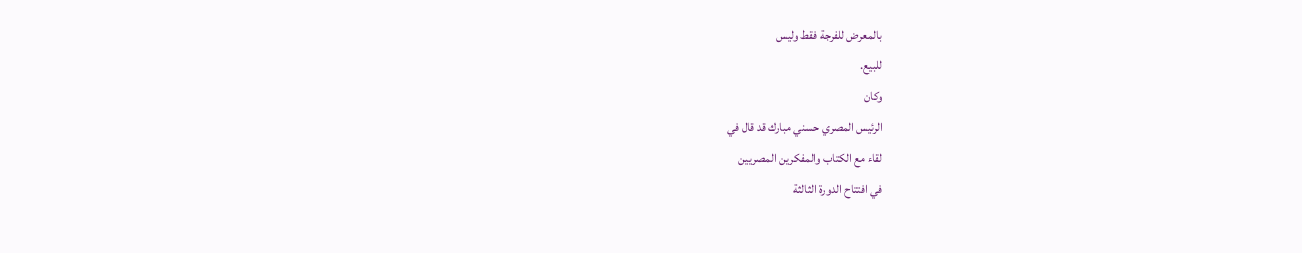بالمعرض للفرجة فقط وليس
للبيع.
وكان
الرئيس المصري حسني مبارك قد قال في
لقاء مع الكتاب والمفكرين المصريين
في افتتاح الدورة الثالثة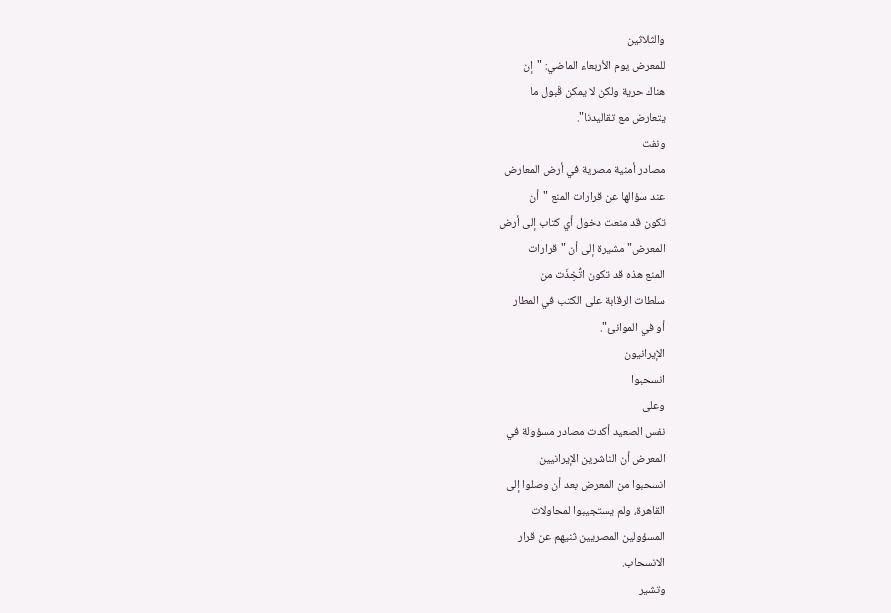والثلاثين
للمعرض يوم الأربعاء الماضي: "إن
هناك حرية ولكن لا يمكن قَبول ما
يتعارض مع تقاليدنا".
ونفت
مصادر أمنية مصرية في أرض المعارض
عند سؤالها عن قرارات المنع "أن
تكون قد منعت دخول أي كتاب إلى أرض
المعرض" مشيرة إلى أن "قرارات
المنع هذه قد تكون اتُّخِذَت من
سلطات الرقابة على الكتب في المطار
أو في الموانئ".
الإيرانيون
انسحبوا
وعلى
نفس الصعيد أكدت مصادر مسؤولة في
المعرض أن الناشرين الإيرانيين
انسحبوا من المعرض بعد أن وصلوا إلى
القاهرة، ولم يستجيبوا لمحاولات
المسؤولين المصريين ثنيهم عن قرار
الانسحاب.
وتشير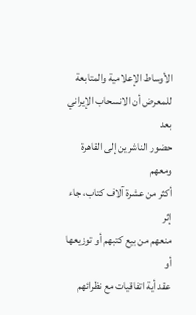الأوساط الإعلامية والمتابعة
للمعرض أن الانسحاب الإيراني بعد
حضور الناشرين إلى القاهرة ومعهم
أكثر من عشرة آلاف كتاب، جاء إثر
منعهم من بيع كتبهم أو توزيعها أو
عقد أية اتفاقيات مع نظرائهم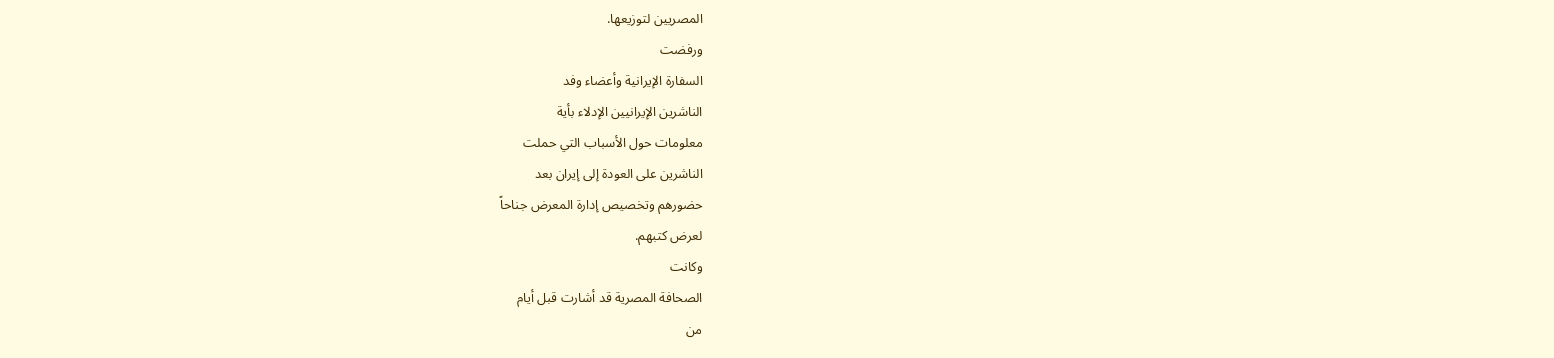المصريين لتوزيعها.
ورفضت
السفارة الإيرانية وأعضاء وفد
الناشرين الإيرانيين الإدلاء بأية
معلومات حول الأسباب التي حملت
الناشرين على العودة إلى إيران بعد
حضورهم وتخصيص إدارة المعرض جناحاً
لعرض كتبهم.
وكانت
الصحافة المصرية قد أشارت قبل أيام
من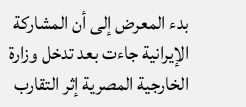بدء المعرض إلى أن المشاركة
الإيرانية جاءت بعد تدخل وزارة
الخارجية المصرية إثر التقارب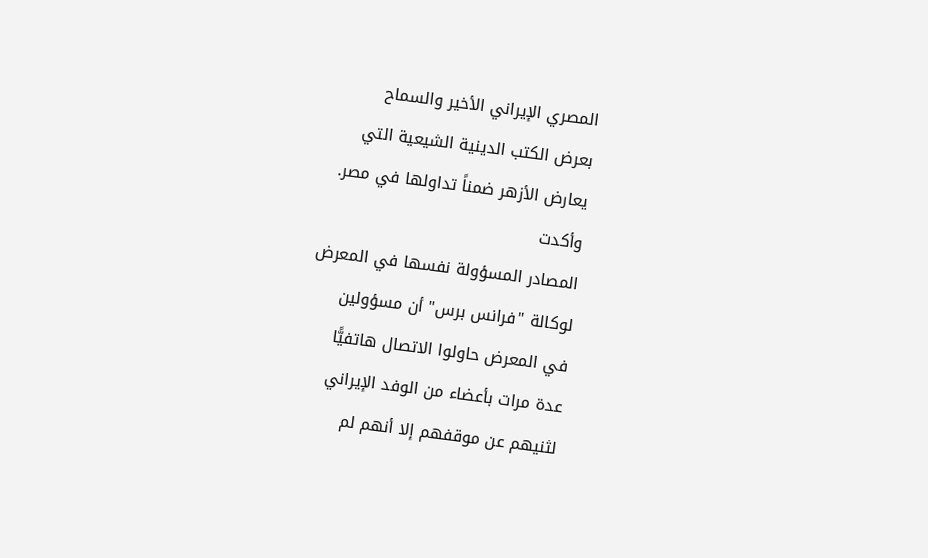المصري الإيراني الأخير والسماح
بعرض الكتب الدينية الشيعية التي
يعارض الأزهر ضمناً تداولها في مصر.
وأكدت
المصادر المسؤولة نفسها في المعرض
لوكالة "فرانس برس" أن مسؤولين
في المعرض حاولوا الاتصال هاتفيًّا
عدة مرات بأعضاء من الوفد الإيراني
لثنيهم عن موقفهم إلا أنهم لم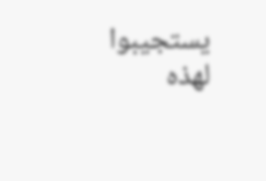يستجيبوا لهذه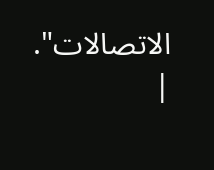الاتصالات".
|